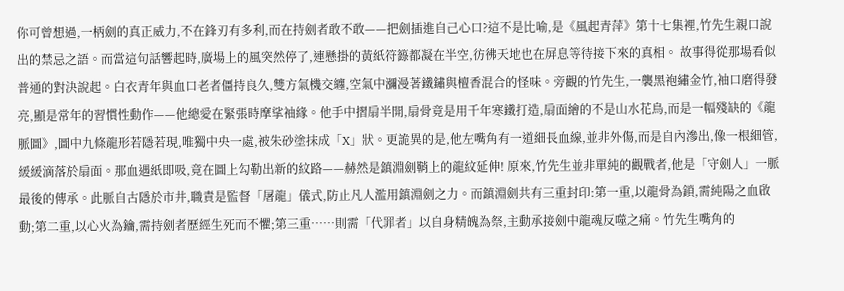你可曾想過,一柄劍的真正威力,不在鋒刃有多利,而在持劍者敢不敢——把劍插進自己心口?這不是比喻,是《風起青萍》第十七集裡,竹先生親口說出的禁忌之語。而當這句話響起時,廣場上的風突然停了,連懸掛的黃紙符籙都凝在半空,彷彿天地也在屏息等待接下來的真相。 故事得從那場看似普通的對決說起。白衣青年與血口老者僵持良久,雙方氣機交纏,空氣中瀰漫著鐵鏽與檀香混合的怪味。旁觀的竹先生,一襲黑袍繡金竹,袖口磨得發亮,顯是常年的習慣性動作——他總愛在緊張時摩挲袖緣。他手中摺扇半開,扇骨竟是用千年寒鐵打造,扇面繪的不是山水花鳥,而是一幅殘缺的《龍脈圖》,圖中九條龍形若隱若現,唯獨中央一處,被朱砂塗抹成「X」狀。更詭異的是,他左嘴角有一道細長血線,並非外傷,而是自內滲出,像一根細管,緩緩滴落於扇面。那血遇紙即吸,竟在圖上勾勒出新的紋路——赫然是鎮淵劍鞘上的龍紋延伸! 原來,竹先生並非單純的觀戰者,他是「守劍人」一脈最後的傳承。此脈自古隱於市井,職責是監督「屠龍」儀式,防止凡人濫用鎮淵劍之力。而鎮淵劍共有三重封印:第一重,以龍骨為鎖,需純陽之血啟動;第二重,以心火為鑰,需持劍者歷經生死而不懼;第三重……則需「代罪者」以自身精魄為祭,主動承接劍中龍魂反噬之痛。竹先生嘴角的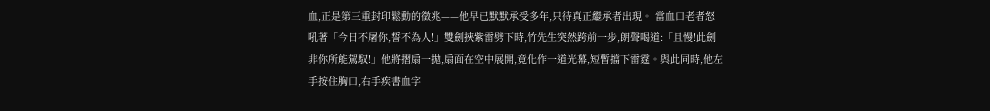血,正是第三重封印鬆動的徵兆——他早已默默承受多年,只待真正繼承者出現。 當血口老者怒吼著「今日不屠你,誓不為人!」雙劍挾紫雷劈下時,竹先生突然跨前一步,朗聲喝道:「且慢!此劍非你所能駕馭!」他將摺扇一拋,扇面在空中展開,竟化作一道光幕,短暫擋下雷霆。與此同時,他左手按住胸口,右手疾書血字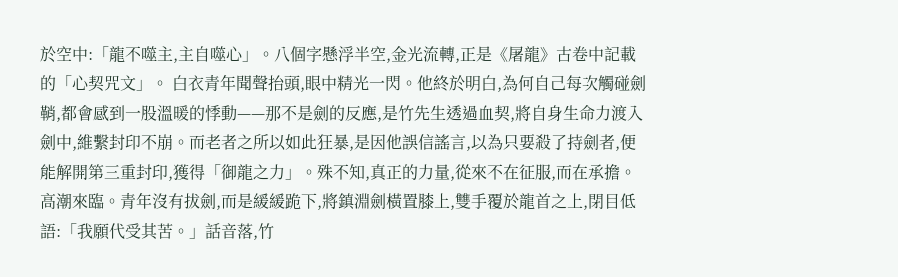於空中:「龍不噬主,主自噬心」。八個字懸浮半空,金光流轉,正是《屠龍》古卷中記載的「心契咒文」。 白衣青年聞聲抬頭,眼中精光一閃。他終於明白,為何自己每次觸碰劍鞘,都會感到一股溫暖的悸動——那不是劍的反應,是竹先生透過血契,將自身生命力渡入劍中,維繫封印不崩。而老者之所以如此狂暴,是因他誤信謠言,以為只要殺了持劍者,便能解開第三重封印,獲得「御龍之力」。殊不知,真正的力量,從來不在征服,而在承擔。 高潮來臨。青年沒有拔劍,而是緩緩跪下,將鎮淵劍橫置膝上,雙手覆於龍首之上,閉目低語:「我願代受其苦。」話音落,竹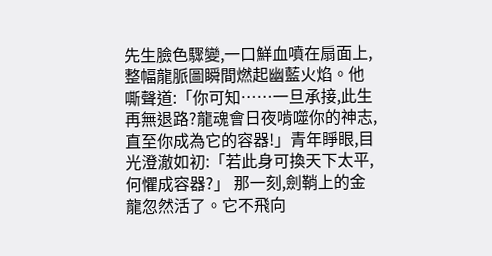先生臉色驟變,一口鮮血噴在扇面上,整幅龍脈圖瞬間燃起幽藍火焰。他嘶聲道:「你可知……一旦承接,此生再無退路?龍魂會日夜啃噬你的神志,直至你成為它的容器!」青年睜眼,目光澄澈如初:「若此身可換天下太平,何懼成容器?」 那一刻,劍鞘上的金龍忽然活了。它不飛向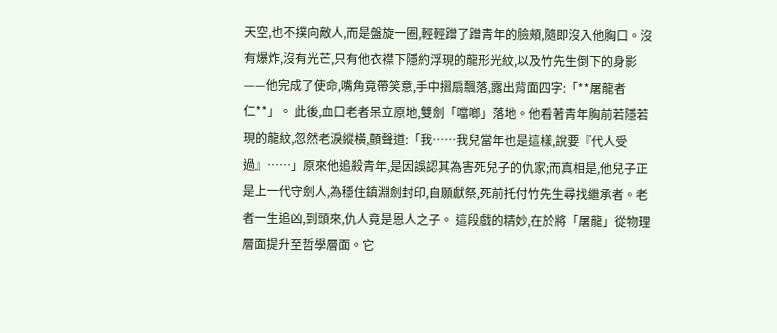天空,也不撲向敵人,而是盤旋一圈,輕輕蹭了蹭青年的臉頰,隨即沒入他胸口。沒有爆炸,沒有光芒,只有他衣襟下隱約浮現的龍形光紋,以及竹先生倒下的身影——他完成了使命,嘴角竟帶笑意,手中摺扇飄落,露出背面四字:「**屠龍者仁**」。 此後,血口老者呆立原地,雙劍「噹啷」落地。他看著青年胸前若隱若現的龍紋,忽然老淚縱橫,顫聲道:「我……我兒當年也是這樣,說要『代人受過』……」原來他追殺青年,是因誤認其為害死兒子的仇家;而真相是,他兒子正是上一代守劍人,為穩住鎮淵劍封印,自願獻祭,死前托付竹先生尋找繼承者。老者一生追凶,到頭來,仇人竟是恩人之子。 這段戲的精妙,在於將「屠龍」從物理層面提升至哲學層面。它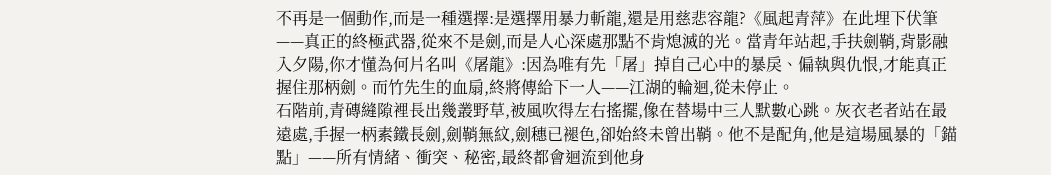不再是一個動作,而是一種選擇:是選擇用暴力斬龍,還是用慈悲容龍?《風起青萍》在此埋下伏筆——真正的終極武器,從來不是劍,而是人心深處那點不肯熄滅的光。當青年站起,手扶劍鞘,背影融入夕陽,你才懂為何片名叫《屠龍》:因為唯有先「屠」掉自己心中的暴戾、偏執與仇恨,才能真正握住那柄劍。而竹先生的血扇,終將傳給下一人——江湖的輪迴,從未停止。
石階前,青磚縫隙裡長出幾叢野草,被風吹得左右搖擺,像在替場中三人默數心跳。灰衣老者站在最遠處,手握一柄素鐵長劍,劍鞘無紋,劍穗已褪色,卻始終未曾出鞘。他不是配角,他是這場風暴的「錨點」——所有情緒、衝突、秘密,最終都會迴流到他身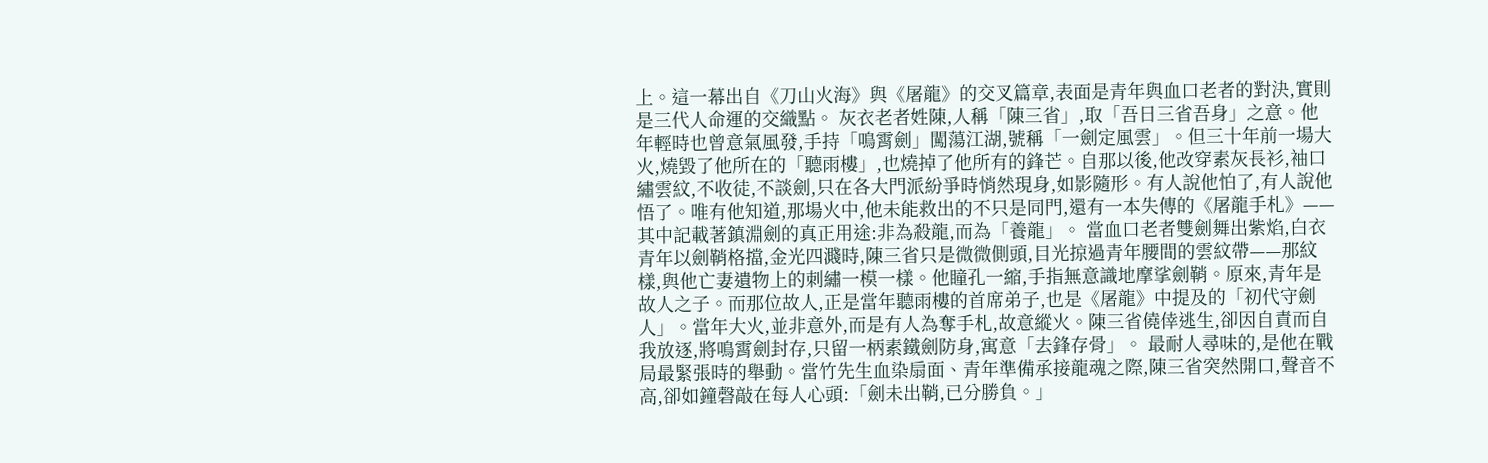上。這一幕出自《刀山火海》與《屠龍》的交叉篇章,表面是青年與血口老者的對決,實則是三代人命運的交織點。 灰衣老者姓陳,人稱「陳三省」,取「吾日三省吾身」之意。他年輕時也曾意氣風發,手持「鳴霄劍」闖蕩江湖,號稱「一劍定風雲」。但三十年前一場大火,燒毀了他所在的「聽雨樓」,也燒掉了他所有的鋒芒。自那以後,他改穿素灰長衫,袖口繡雲紋,不收徒,不談劍,只在各大門派紛爭時悄然現身,如影隨形。有人說他怕了,有人說他悟了。唯有他知道,那場火中,他未能救出的不只是同門,還有一本失傳的《屠龍手札》——其中記載著鎮淵劍的真正用途:非為殺龍,而為「養龍」。 當血口老者雙劍舞出紫焰,白衣青年以劍鞘格擋,金光四濺時,陳三省只是微微側頭,目光掠過青年腰間的雲紋帶——那紋樣,與他亡妻遺物上的刺繡一模一樣。他瞳孔一縮,手指無意識地摩挲劍鞘。原來,青年是故人之子。而那位故人,正是當年聽雨樓的首席弟子,也是《屠龍》中提及的「初代守劍人」。當年大火,並非意外,而是有人為奪手札,故意縱火。陳三省僥倖逃生,卻因自責而自我放逐,將鳴霄劍封存,只留一柄素鐵劍防身,寓意「去鋒存骨」。 最耐人尋味的,是他在戰局最緊張時的舉動。當竹先生血染扇面、青年準備承接龍魂之際,陳三省突然開口,聲音不高,卻如鐘磬敲在每人心頭:「劍未出鞘,已分勝負。」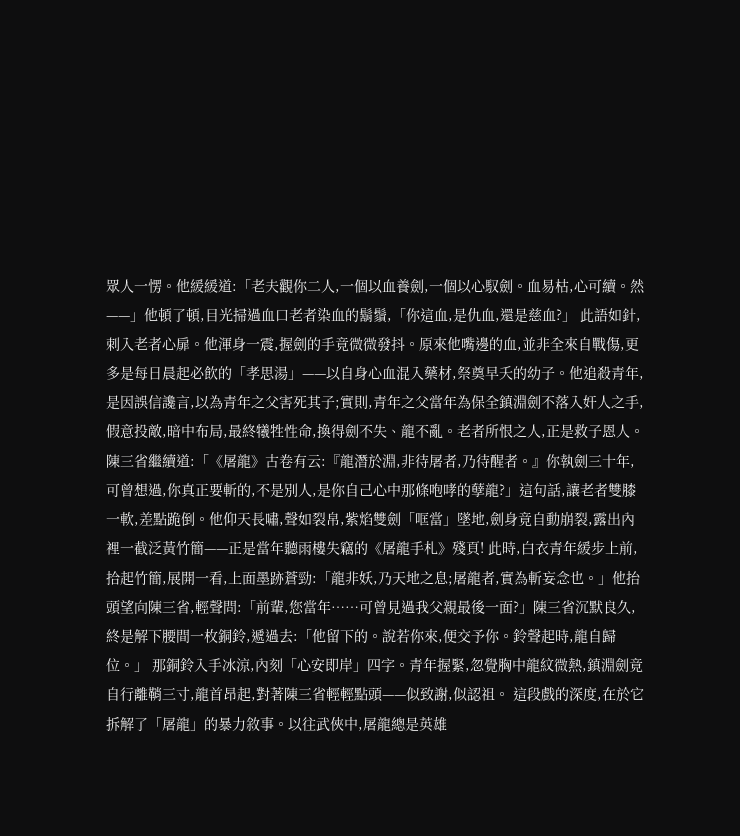眾人一愣。他緩緩道:「老夫觀你二人,一個以血養劍,一個以心馭劍。血易枯,心可續。然——」他頓了頓,目光掃過血口老者染血的鬍鬚,「你這血,是仇血,還是慈血?」 此語如針,刺入老者心扉。他渾身一震,握劍的手竟微微發抖。原來他嘴邊的血,並非全來自戰傷,更多是每日晨起必飲的「孝思湯」——以自身心血混入藥材,祭奠早夭的幼子。他追殺青年,是因誤信讒言,以為青年之父害死其子;實則,青年之父當年為保全鎮淵劍不落入奸人之手,假意投敵,暗中布局,最終犧牲性命,換得劍不失、龍不亂。老者所恨之人,正是救子恩人。 陳三省繼續道:「《屠龍》古卷有云:『龍潛於淵,非待屠者,乃待醒者。』你執劍三十年,可曾想過,你真正要斬的,不是別人,是你自己心中那條咆哮的孽龍?」這句話,讓老者雙膝一軟,差點跪倒。他仰天長嘯,聲如裂帛,紫焰雙劍「哐當」墜地,劍身竟自動崩裂,露出內裡一截泛黃竹簡——正是當年聽雨樓失竊的《屠龍手札》殘頁! 此時,白衣青年緩步上前,拾起竹簡,展開一看,上面墨跡蒼勁:「龍非妖,乃天地之息;屠龍者,實為斬妄念也。」他抬頭望向陳三省,輕聲問:「前輩,您當年……可曾見過我父親最後一面?」陳三省沉默良久,終是解下腰間一枚銅鈴,遞過去:「他留下的。說若你來,便交予你。鈴聲起時,龍自歸位。」 那銅鈴入手冰涼,內刻「心安即岸」四字。青年握緊,忽覺胸中龍紋微熱,鎮淵劍竟自行離鞘三寸,龍首昂起,對著陳三省輕輕點頭——似致謝,似認祖。 這段戲的深度,在於它拆解了「屠龍」的暴力敘事。以往武俠中,屠龍總是英雄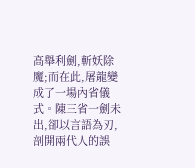高舉利劍,斬妖除魔;而在此,屠龍變成了一場內省儀式。陳三省一劍未出,卻以言語為刃,剖開兩代人的誤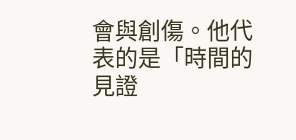會與創傷。他代表的是「時間的見證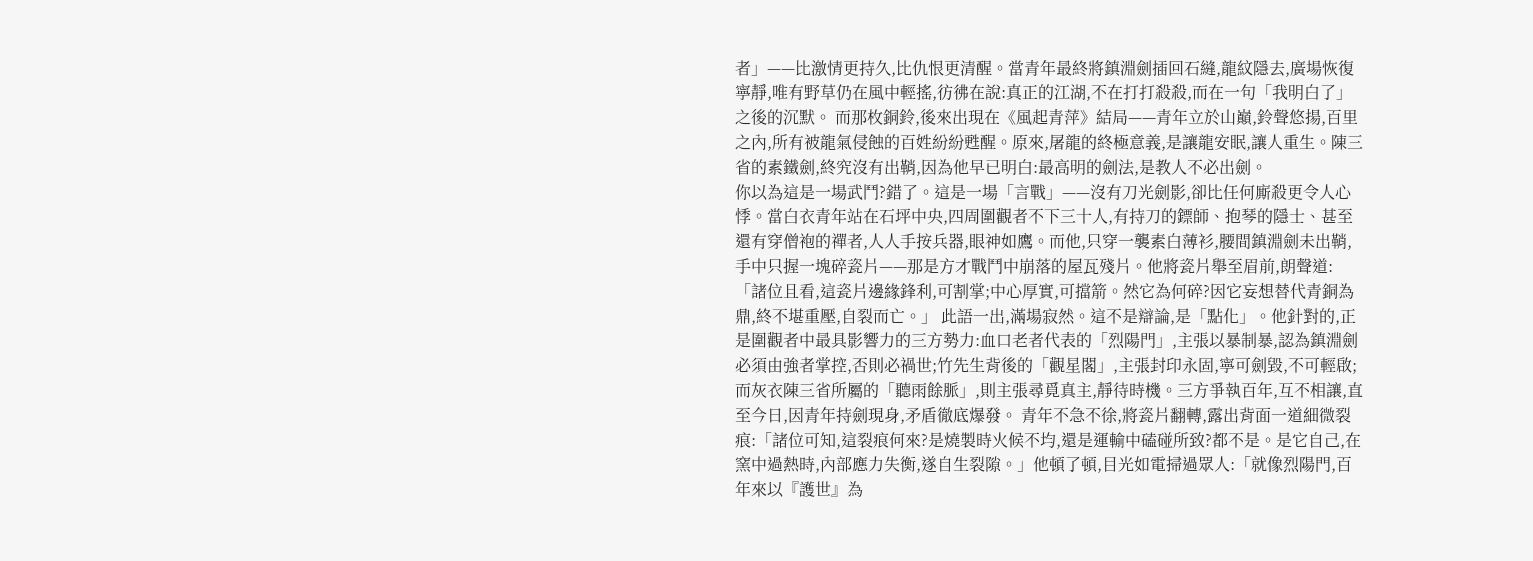者」——比激情更持久,比仇恨更清醒。當青年最終將鎮淵劍插回石縫,龍紋隱去,廣場恢復寧靜,唯有野草仍在風中輕搖,彷彿在說:真正的江湖,不在打打殺殺,而在一句「我明白了」之後的沉默。 而那枚銅鈴,後來出現在《風起青萍》結局——青年立於山巔,鈴聲悠揚,百里之內,所有被龍氣侵蝕的百姓紛紛甦醒。原來,屠龍的終極意義,是讓龍安眠,讓人重生。陳三省的素鐵劍,終究沒有出鞘,因為他早已明白:最高明的劍法,是教人不必出劍。
你以為這是一場武鬥?錯了。這是一場「言戰」——沒有刀光劍影,卻比任何廝殺更令人心悸。當白衣青年站在石坪中央,四周圍觀者不下三十人,有持刀的鏢師、抱琴的隱士、甚至還有穿僧袍的禪者,人人手按兵器,眼神如鷹。而他,只穿一襲素白薄衫,腰間鎮淵劍未出鞘,手中只握一塊碎瓷片——那是方才戰鬥中崩落的屋瓦殘片。他將瓷片舉至眉前,朗聲道:「諸位且看,這瓷片邊緣鋒利,可割掌;中心厚實,可擋箭。然它為何碎?因它妄想替代青銅為鼎,終不堪重壓,自裂而亡。」 此語一出,滿場寂然。這不是辯論,是「點化」。他針對的,正是圍觀者中最具影響力的三方勢力:血口老者代表的「烈陽門」,主張以暴制暴,認為鎮淵劍必須由強者掌控,否則必禍世;竹先生背後的「觀星閣」,主張封印永固,寧可劍毀,不可輕啟;而灰衣陳三省所屬的「聽雨餘脈」,則主張尋覓真主,靜待時機。三方爭執百年,互不相讓,直至今日,因青年持劍現身,矛盾徹底爆發。 青年不急不徐,將瓷片翻轉,露出背面一道細微裂痕:「諸位可知,這裂痕何來?是燒製時火候不均,還是運輸中磕碰所致?都不是。是它自己,在窯中過熱時,內部應力失衡,遂自生裂隙。」他頓了頓,目光如電掃過眾人:「就像烈陽門,百年來以『護世』為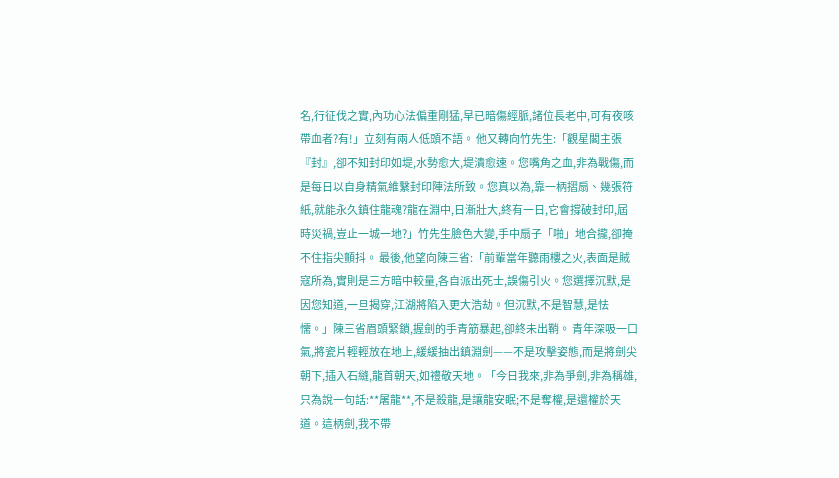名,行征伐之實,內功心法偏重剛猛,早已暗傷經脈,諸位長老中,可有夜咳帶血者?有!」立刻有兩人低頭不語。 他又轉向竹先生:「觀星閣主張『封』,卻不知封印如堤,水勢愈大,堤潰愈速。您嘴角之血,非為戰傷,而是每日以自身精氣維繫封印陣法所致。您真以為,靠一柄摺扇、幾張符紙,就能永久鎮住龍魂?龍在淵中,日漸壯大,終有一日,它會撐破封印,屆時災禍,豈止一城一地?」竹先生臉色大變,手中扇子「啪」地合攏,卻掩不住指尖顫抖。 最後,他望向陳三省:「前輩當年聽雨樓之火,表面是賊寇所為,實則是三方暗中較量,各自派出死士,誤傷引火。您選擇沉默,是因您知道,一旦揭穿,江湖將陷入更大浩劫。但沉默,不是智慧,是怯懦。」陳三省眉頭緊鎖,握劍的手青筋暴起,卻終未出鞘。 青年深吸一口氣,將瓷片輕輕放在地上,緩緩抽出鎮淵劍——不是攻擊姿態,而是將劍尖朝下,插入石縫,龍首朝天,如禮敬天地。「今日我來,非為爭劍,非為稱雄,只為說一句話:**屠龍**,不是殺龍,是讓龍安眠;不是奪權,是還權於天道。這柄劍,我不帶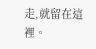走,就留在這裡。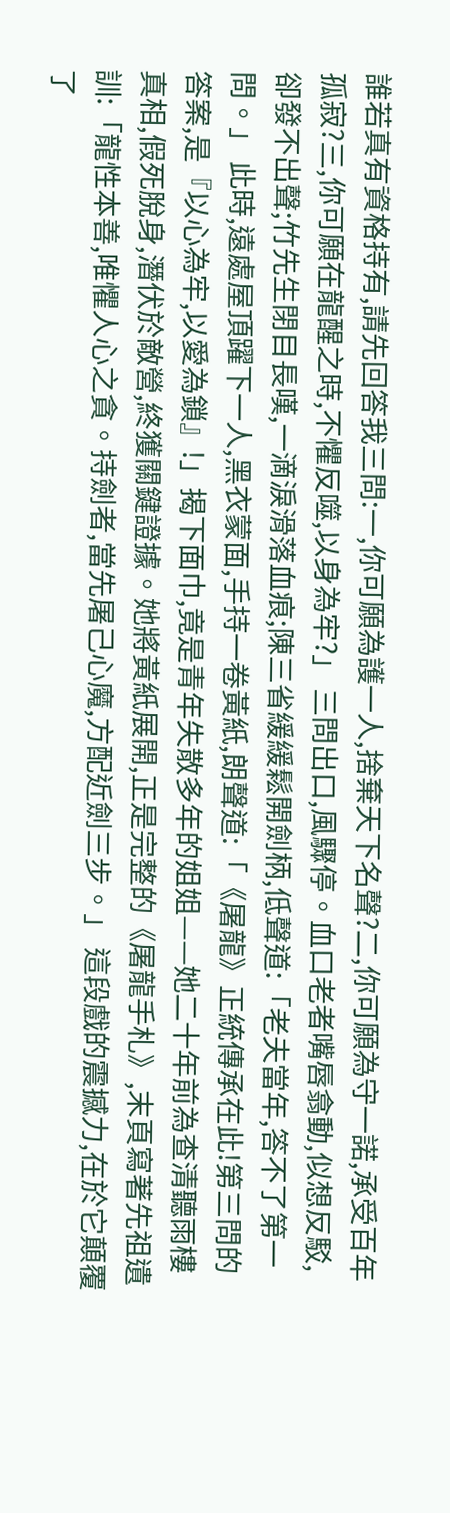誰若真有資格持有,請先回答我三問:一,你可願為護一人,捨棄天下名聲?二,你可願為守一諾,承受百年孤寂?三,你可願在龍醒之時,不懼反噬,以身為牢?」 三問出口,風驟停。血口老者嘴唇翕動,似想反駁,卻發不出聲;竹先生閉目長嘆,一滴淚滑落血痕;陳三省緩緩鬆開劍柄,低聲道:「老夫當年,答不了第一問。」 此時,遠處屋頂躍下一人,黑衣蒙面,手持一卷黃紙,朗聲道:「《屠龍》正統傳承在此!第三問的答案,是『以心為牢,以愛為鎖』!」揭下面巾,竟是青年失散多年的姐姐——她二十年前為查清聽雨樓真相,假死脫身,潛伏於敵營,終獲關鍵證據。她將黃紙展開,正是完整的《屠龍手札》,末頁寫著先祖遺訓:「龍性本善,唯懼人心之貪。持劍者,當先屠己心魔,方配近劍三步。」 這段戲的震撼力,在於它顛覆了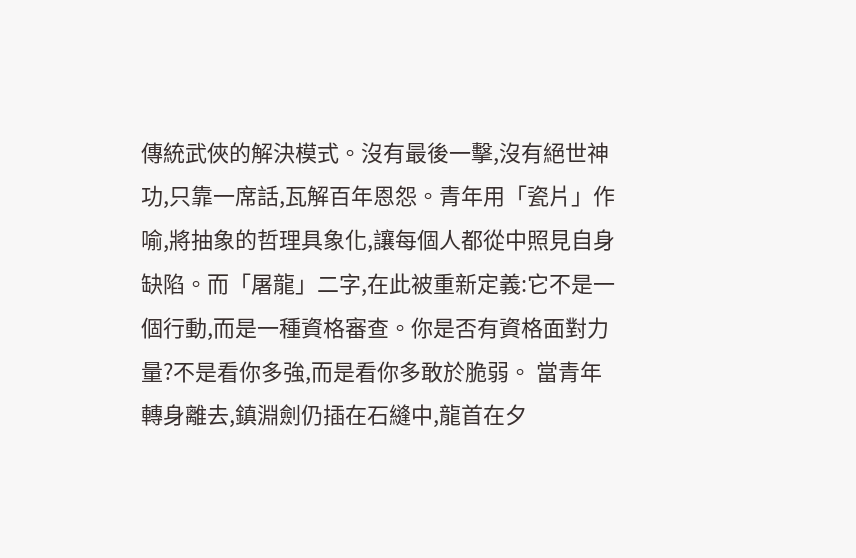傳統武俠的解決模式。沒有最後一擊,沒有絕世神功,只靠一席話,瓦解百年恩怨。青年用「瓷片」作喻,將抽象的哲理具象化,讓每個人都從中照見自身缺陷。而「屠龍」二字,在此被重新定義:它不是一個行動,而是一種資格審查。你是否有資格面對力量?不是看你多強,而是看你多敢於脆弱。 當青年轉身離去,鎮淵劍仍插在石縫中,龍首在夕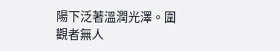陽下泛著溫潤光澤。圍觀者無人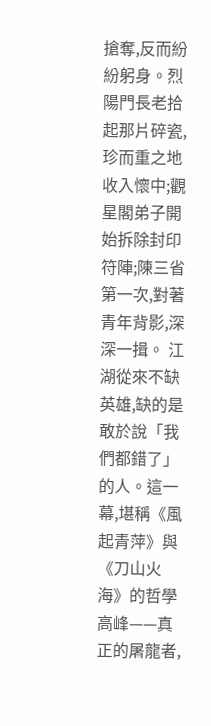搶奪,反而紛紛躬身。烈陽門長老拾起那片碎瓷,珍而重之地收入懷中;觀星閣弟子開始拆除封印符陣;陳三省第一次,對著青年背影,深深一揖。 江湖從來不缺英雄,缺的是敢於說「我們都錯了」的人。這一幕,堪稱《風起青萍》與《刀山火海》的哲學高峰——真正的屠龍者,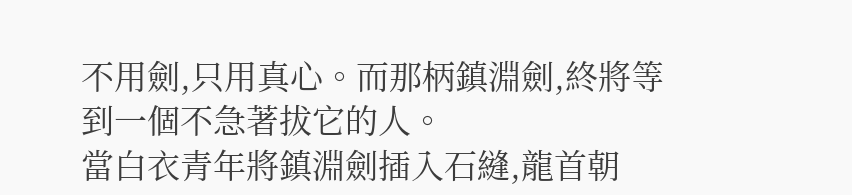不用劍,只用真心。而那柄鎮淵劍,終將等到一個不急著拔它的人。
當白衣青年將鎮淵劍插入石縫,龍首朝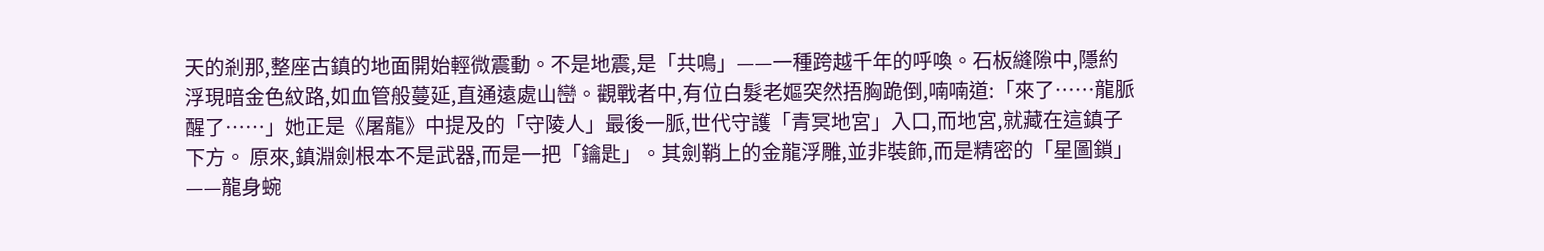天的剎那,整座古鎮的地面開始輕微震動。不是地震,是「共鳴」——一種跨越千年的呼喚。石板縫隙中,隱約浮現暗金色紋路,如血管般蔓延,直通遠處山巒。觀戰者中,有位白髮老嫗突然捂胸跪倒,喃喃道:「來了……龍脈醒了……」她正是《屠龍》中提及的「守陵人」最後一脈,世代守護「青冥地宮」入口,而地宮,就藏在這鎮子下方。 原來,鎮淵劍根本不是武器,而是一把「鑰匙」。其劍鞘上的金龍浮雕,並非裝飾,而是精密的「星圖鎖」——龍身蜿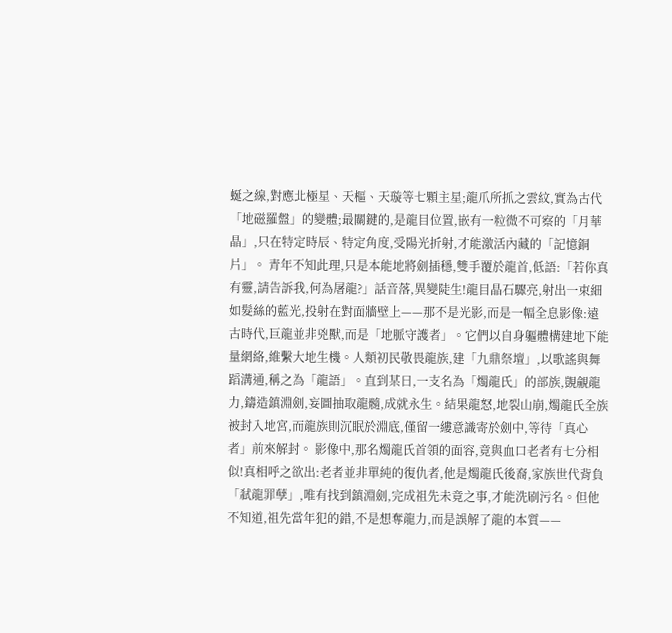蜒之線,對應北極星、天樞、天璇等七顆主星;龍爪所抓之雲紋,實為古代「地磁羅盤」的變體;最關鍵的,是龍目位置,嵌有一粒微不可察的「月華晶」,只在特定時辰、特定角度,受陽光折射,才能激活內藏的「記憶銅片」。 青年不知此理,只是本能地將劍插穩,雙手覆於龍首,低語:「若你真有靈,請告訴我,何為屠龍?」話音落,異變陡生!龍目晶石驟亮,射出一束細如髮絲的藍光,投射在對面牆壁上——那不是光影,而是一幅全息影像:遠古時代,巨龍並非兇獸,而是「地脈守護者」。它們以自身軀體構建地下能量網絡,維繫大地生機。人類初民敬畏龍族,建「九鼎祭壇」,以歌謠與舞蹈溝通,稱之為「龍語」。直到某日,一支名為「燭龍氏」的部族,覬覦龍力,鑄造鎮淵劍,妄圖抽取龍髓,成就永生。結果龍怒,地裂山崩,燭龍氏全族被封入地宮,而龍族則沉眠於淵底,僅留一縷意識寄於劍中,等待「真心者」前來解封。 影像中,那名燭龍氏首領的面容,竟與血口老者有七分相似!真相呼之欲出:老者並非單純的復仇者,他是燭龍氏後裔,家族世代背負「弒龍罪孽」,唯有找到鎮淵劍,完成祖先未竟之事,才能洗刷污名。但他不知道,祖先當年犯的錯,不是想奪龍力,而是誤解了龍的本質——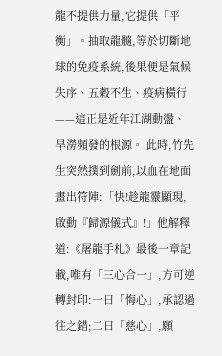龍不提供力量,它提供「平衡」。抽取龍髓,等於切斷地球的免疫系統,後果便是氣候失序、五穀不生、疫病橫行——這正是近年江湖動盪、旱澇頻發的根源。 此時,竹先生突然撲到劍前,以血在地面畫出符陣:「快!趁龍靈顯現,啟動『歸源儀式』!」他解釋道:《屠龍手札》最後一章記載,唯有「三心合一」,方可逆轉封印:一曰「悔心」,承認過往之錯;二曰「慈心」,願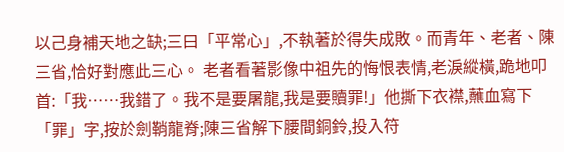以己身補天地之缺;三曰「平常心」,不執著於得失成敗。而青年、老者、陳三省,恰好對應此三心。 老者看著影像中祖先的悔恨表情,老淚縱橫,跪地叩首:「我……我錯了。我不是要屠龍,我是要贖罪!」他撕下衣襟,蘸血寫下「罪」字,按於劍鞘龍脊;陳三省解下腰間銅鈴,投入符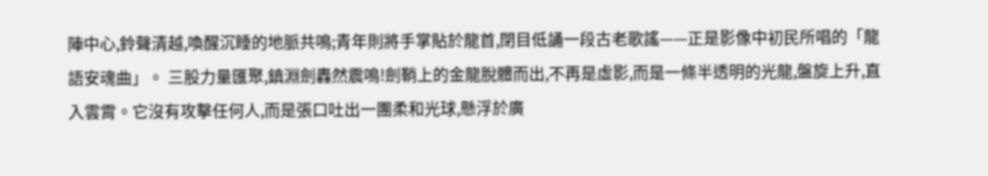陣中心,鈴聲清越,喚醒沉睡的地脈共鳴;青年則將手掌貼於龍首,閉目低誦一段古老歌謠——正是影像中初民所唱的「龍語安魂曲」。 三股力量匯聚,鎮淵劍轟然震鳴!劍鞘上的金龍脫體而出,不再是虛影,而是一條半透明的光龍,盤旋上升,直入雲霄。它沒有攻擊任何人,而是張口吐出一團柔和光球,懸浮於廣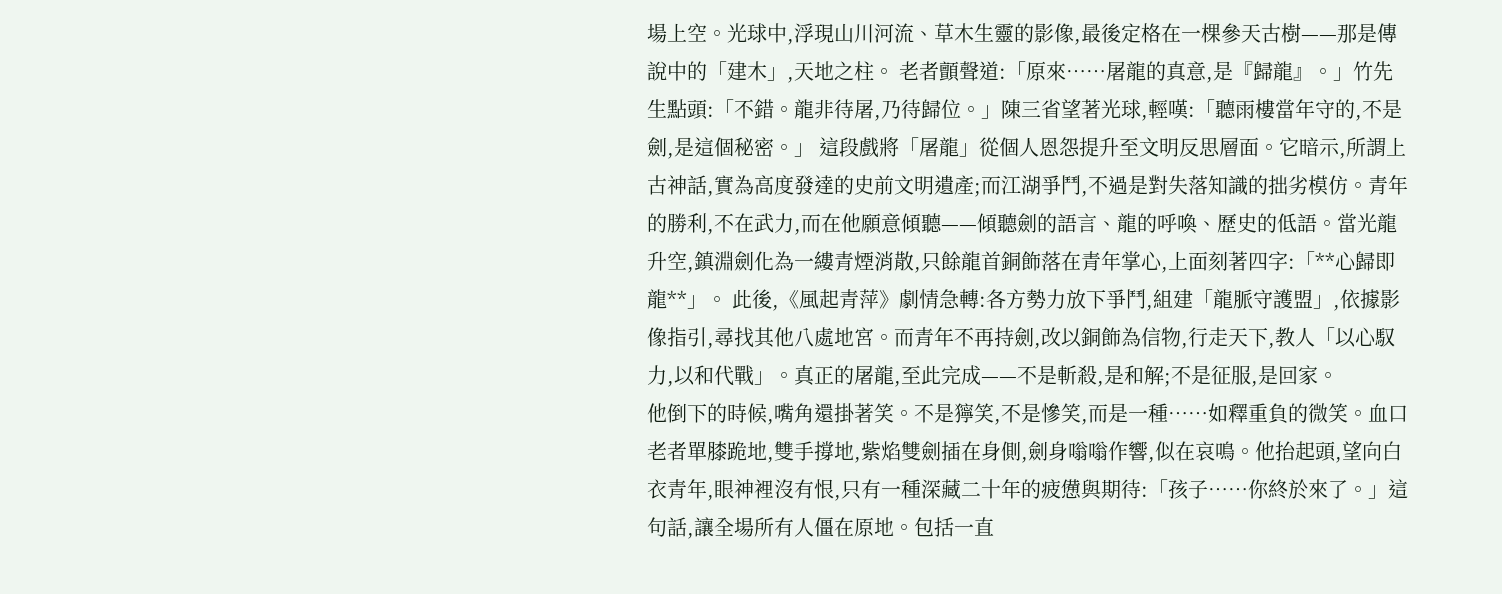場上空。光球中,浮現山川河流、草木生靈的影像,最後定格在一棵參天古樹——那是傳說中的「建木」,天地之柱。 老者顫聲道:「原來……屠龍的真意,是『歸龍』。」竹先生點頭:「不錯。龍非待屠,乃待歸位。」陳三省望著光球,輕嘆:「聽雨樓當年守的,不是劍,是這個秘密。」 這段戲將「屠龍」從個人恩怨提升至文明反思層面。它暗示,所謂上古神話,實為高度發達的史前文明遺產;而江湖爭鬥,不過是對失落知識的拙劣模仿。青年的勝利,不在武力,而在他願意傾聽——傾聽劍的語言、龍的呼喚、歷史的低語。當光龍升空,鎮淵劍化為一縷青煙消散,只餘龍首銅飾落在青年掌心,上面刻著四字:「**心歸即龍**」。 此後,《風起青萍》劇情急轉:各方勢力放下爭鬥,組建「龍脈守護盟」,依據影像指引,尋找其他八處地宮。而青年不再持劍,改以銅飾為信物,行走天下,教人「以心馭力,以和代戰」。真正的屠龍,至此完成——不是斬殺,是和解;不是征服,是回家。
他倒下的時候,嘴角還掛著笑。不是獰笑,不是慘笑,而是一種……如釋重負的微笑。血口老者單膝跪地,雙手撐地,紫焰雙劍插在身側,劍身嗡嗡作響,似在哀鳴。他抬起頭,望向白衣青年,眼神裡沒有恨,只有一種深藏二十年的疲憊與期待:「孩子……你終於來了。」這句話,讓全場所有人僵在原地。包括一直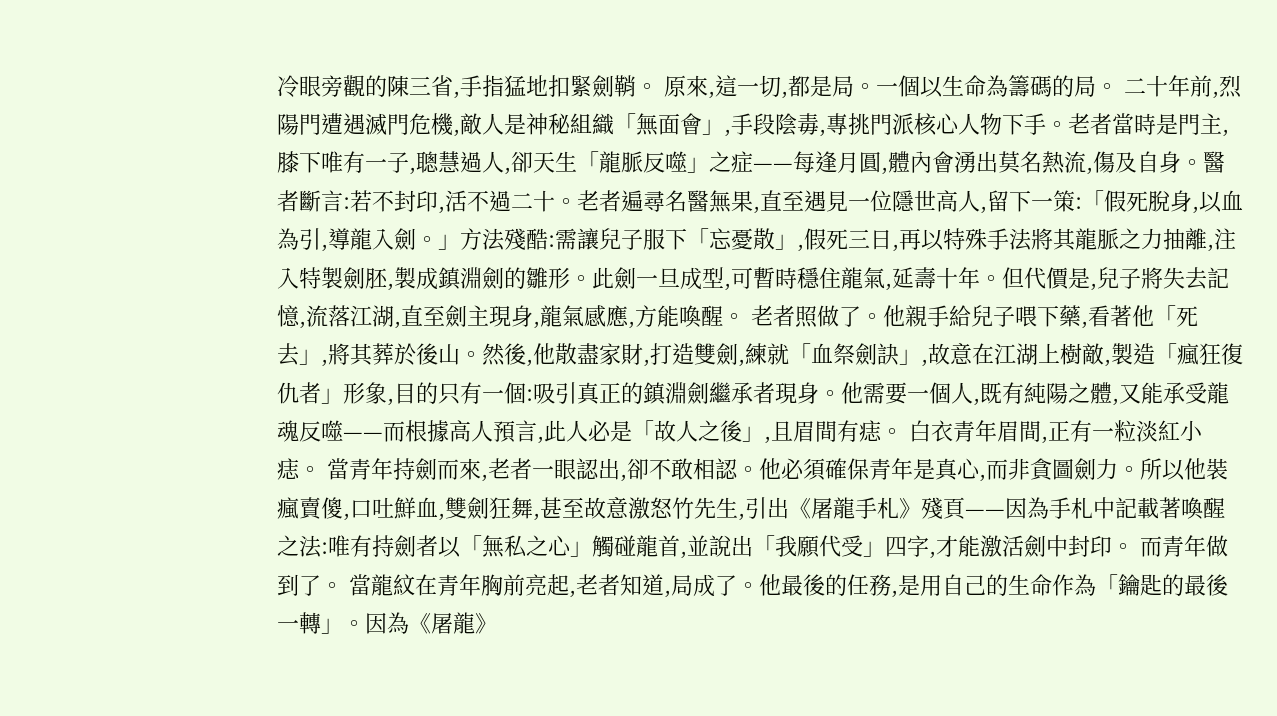冷眼旁觀的陳三省,手指猛地扣緊劍鞘。 原來,這一切,都是局。一個以生命為籌碼的局。 二十年前,烈陽門遭遇滅門危機,敵人是神秘組織「無面會」,手段陰毒,專挑門派核心人物下手。老者當時是門主,膝下唯有一子,聰慧過人,卻天生「龍脈反噬」之症——每逢月圓,體內會湧出莫名熱流,傷及自身。醫者斷言:若不封印,活不過二十。老者遍尋名醫無果,直至遇見一位隱世高人,留下一策:「假死脫身,以血為引,導龍入劍。」方法殘酷:需讓兒子服下「忘憂散」,假死三日,再以特殊手法將其龍脈之力抽離,注入特製劍胚,製成鎮淵劍的雛形。此劍一旦成型,可暫時穩住龍氣,延壽十年。但代價是,兒子將失去記憶,流落江湖,直至劍主現身,龍氣感應,方能喚醒。 老者照做了。他親手給兒子喂下藥,看著他「死去」,將其葬於後山。然後,他散盡家財,打造雙劍,練就「血祭劍訣」,故意在江湖上樹敵,製造「瘋狂復仇者」形象,目的只有一個:吸引真正的鎮淵劍繼承者現身。他需要一個人,既有純陽之體,又能承受龍魂反噬——而根據高人預言,此人必是「故人之後」,且眉間有痣。 白衣青年眉間,正有一粒淡紅小痣。 當青年持劍而來,老者一眼認出,卻不敢相認。他必須確保青年是真心,而非貪圖劍力。所以他裝瘋賣傻,口吐鮮血,雙劍狂舞,甚至故意激怒竹先生,引出《屠龍手札》殘頁——因為手札中記載著喚醒之法:唯有持劍者以「無私之心」觸碰龍首,並說出「我願代受」四字,才能激活劍中封印。 而青年做到了。 當龍紋在青年胸前亮起,老者知道,局成了。他最後的任務,是用自己的生命作為「鑰匙的最後一轉」。因為《屠龍》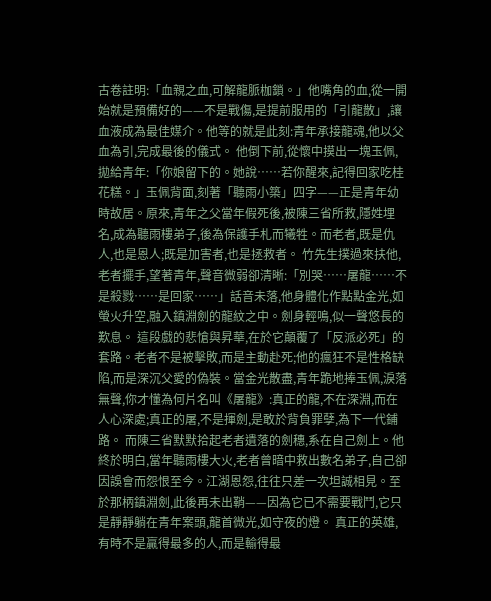古卷註明:「血親之血,可解龍脈枷鎖。」他嘴角的血,從一開始就是預備好的——不是戰傷,是提前服用的「引龍散」,讓血液成為最佳媒介。他等的就是此刻:青年承接龍魂,他以父血為引,完成最後的儀式。 他倒下前,從懷中摸出一塊玉佩,拋給青年:「你娘留下的。她說……若你醒來,記得回家吃桂花糕。」玉佩背面,刻著「聽雨小築」四字——正是青年幼時故居。原來,青年之父當年假死後,被陳三省所救,隱姓埋名,成為聽雨樓弟子,後為保護手札而犧牲。而老者,既是仇人,也是恩人;既是加害者,也是拯救者。 竹先生撲過來扶他,老者擺手,望著青年,聲音微弱卻清晰:「別哭……屠龍……不是殺戮……是回家……」話音未落,他身體化作點點金光,如螢火升空,融入鎮淵劍的龍紋之中。劍身輕鳴,似一聲悠長的歎息。 這段戲的悲愴與昇華,在於它顛覆了「反派必死」的套路。老者不是被擊敗,而是主動赴死;他的瘋狂不是性格缺陷,而是深沉父愛的偽裝。當金光散盡,青年跪地捧玉佩,淚落無聲,你才懂為何片名叫《屠龍》:真正的龍,不在深淵,而在人心深處;真正的屠,不是揮劍,是敢於背負罪孽,為下一代鋪路。 而陳三省默默拾起老者遺落的劍穗,系在自己劍上。他終於明白,當年聽雨樓大火,老者曾暗中救出數名弟子,自己卻因誤會而怨恨至今。江湖恩怨,往往只差一次坦誠相見。至於那柄鎮淵劍,此後再未出鞘——因為它已不需要戰鬥,它只是靜靜躺在青年案頭,龍首微光,如守夜的燈。 真正的英雄,有時不是贏得最多的人,而是輸得最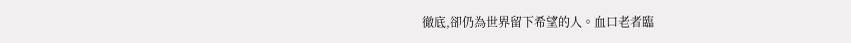徹底,卻仍為世界留下希望的人。血口老者臨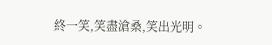終一笑,笑盡滄桑,笑出光明。